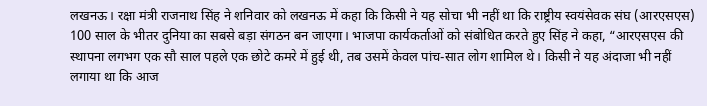लखनऊ। रक्षा मंत्री राजनाथ सिंह ने शनिवार को लखनऊ में कहा कि किसी ने यह सोचा भी नहीं था कि राष्ट्रीय स्वयंसेवक संघ (आरएसएस) 100 साल के भीतर दुनिया का सबसे बड़ा संगठन बन जाएगा। भाजपा कार्यकर्ताओं को संबोधित करते हुए सिंह ने कहा, “आरएसएस की स्थापना लगभग एक सौ साल पहले एक छोटे कमरे में हुई थी, तब उसमें केवल पांच-सात लोग शामिल थे। किसी ने यह अंदाजा भी नहीं लगाया था कि आज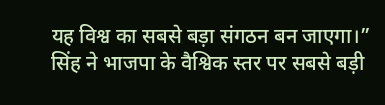यह विश्व का सबसे बड़ा संगठन बन जाएगा।”
सिंह ने भाजपा के वैश्विक स्तर पर सबसे बड़ी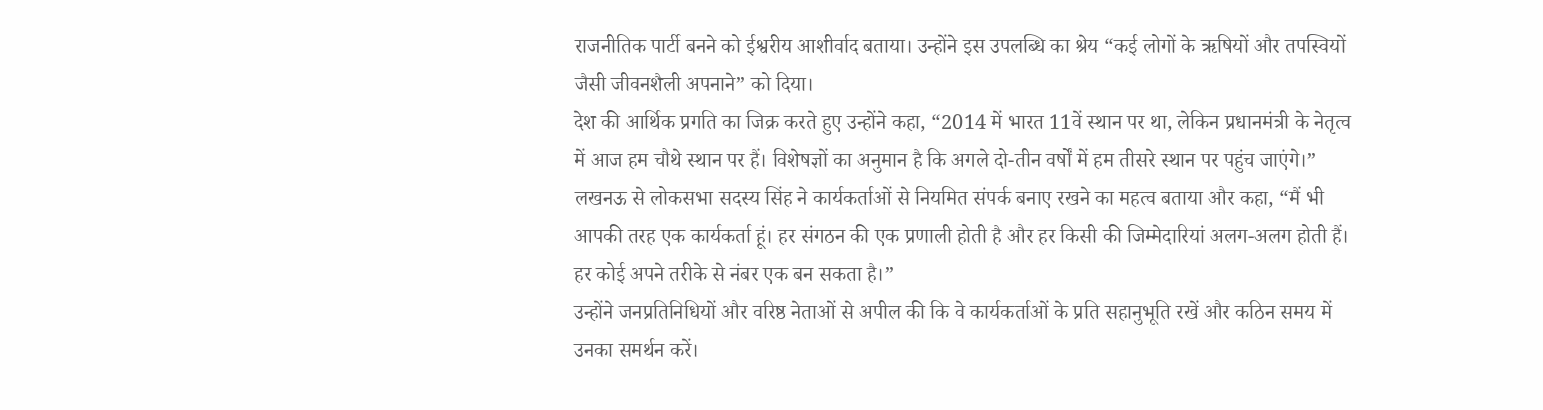राजनीतिक पार्टी बनने को ईश्वरीय आशीर्वाद बताया। उन्होंने इस उपलब्धि का श्रेय “कई लोगों के ऋषियों और तपस्वियों जैसी जीवनशैली अपनाने” को दिया।
देश की आर्थिक प्रगति का जिक्र करते हुए उन्होंने कहा, “2014 में भारत 11वें स्थान पर था, लेकिन प्रधानमंत्री के नेतृत्व में आज हम चौथे स्थान पर हैं। विशेषज्ञों का अनुमान है कि अगले दो-तीन वर्षों में हम तीसरे स्थान पर पहुंच जाएंगे।”
लखनऊ से लोकसभा सदस्य सिंह ने कार्यकर्ताओं से नियमित संपर्क बनाए रखने का महत्व बताया और कहा, “मैं भी आपकी तरह एक कार्यकर्ता हूं। हर संगठन की एक प्रणाली होती है और हर किसी की जिम्मेदारियां अलग-अलग होती हैं। हर कोई अपने तरीके से नंबर एक बन सकता है।”
उन्होंने जनप्रतिनिधियों और वरिष्ठ नेताओं से अपील की कि वे कार्यकर्ताओं के प्रति सहानुभूति रखें और कठिन समय में उनका समर्थन करें।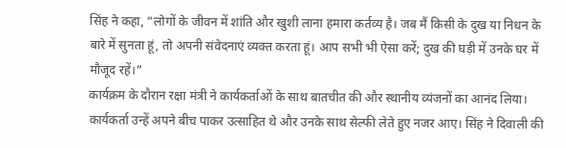सिंह ने कहा, “लोगों के जीवन में शांति और खुशी लाना हमारा कर्तव्य है। जब मैं किसी के दुख या निधन के बारे में सुनता हूं, तो अपनी संवेदनाएं व्यक्त करता हूं। आप सभी भी ऐसा करें; दुख की घड़ी में उनके घर में मौजूद रहें।”
कार्यक्रम के दौरान रक्षा मंत्री ने कार्यकर्ताओं के साथ बातचीत की और स्थानीय व्यंजनों का आनंद लिया। कार्यकर्ता उन्हें अपने बीच पाकर उत्साहित थे और उनके साथ सेल्फी लेते हुए नजर आए। सिंह ने दिवाली की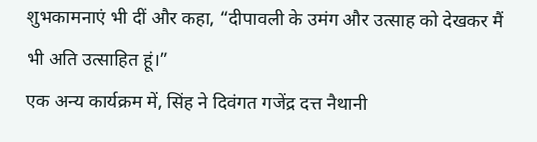शुभकामनाएं भी दीं और कहा, “दीपावली के उमंग और उत्साह को देखकर मैं भी अति उत्साहित हूं।”
एक अन्य कार्यक्रम में, सिंह ने दिवंगत गजेंद्र दत्त नैथानी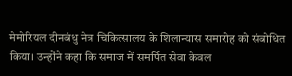मेमोरियल दीनबंधु नेत्र चिकित्सालय के शिलान्यास समारोह को संबोधित किया। उन्होंने कहा कि समाज में समर्पित सेवा केवल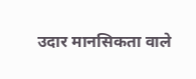उदार मानसिकता वाले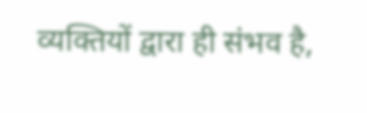व्यक्तियों द्वारा ही संभव है,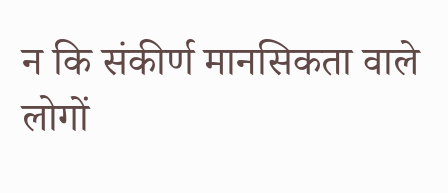न कि संकीर्ण मानसिकता वाले लोगों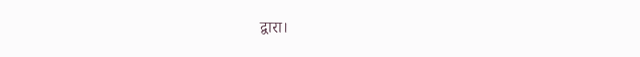द्वारा।